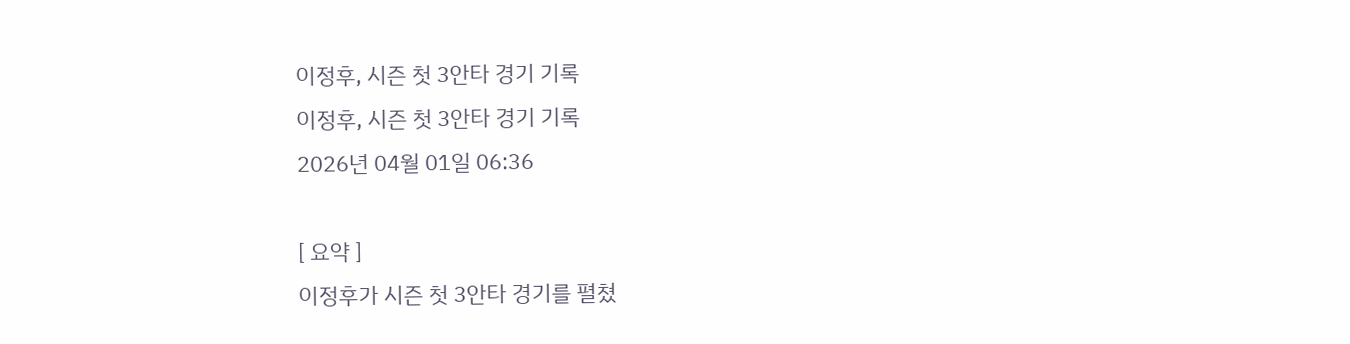이정후, 시즌 첫 3안타 경기 기록
이정후, 시즌 첫 3안타 경기 기록
2026년 04월 01일 06:36

[ 요약 ]
이정후가 시즌 첫 3안타 경기를 펼쳤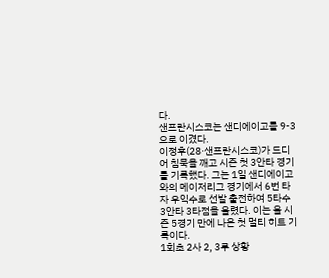다.
샌프란시스코는 샌디에이고를 9-3으로 이겼다.
이정후(28·샌프란시스코)가 드디어 침묵을 깨고 시즌 첫 3안타 경기를 기록했다. 그는 1일 샌디에이고와의 메이저리그 경기에서 6번 타자 우익수로 선발 출전하여 5타수 3안타 3타점을 올렸다. 이는 올 시즌 5경기 만에 나온 첫 멀티 히트 기록이다.
1회초 2사 2, 3루 상황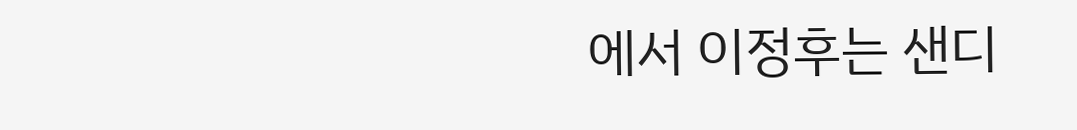에서 이정후는 샌디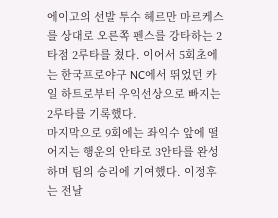에이고의 선발 투수 헤르만 마르케스를 상대로 오른쪽 펜스를 강타하는 2타점 2루타를 쳤다. 이어서 5회초에는 한국프로야구 NC에서 뛰었던 카일 하트로부터 우익선상으로 빠지는 2루타를 기록했다.
마지막으로 9회에는 좌익수 앞에 떨어지는 행운의 안타로 3안타를 완성하며 팀의 승리에 기여했다. 이정후는 전날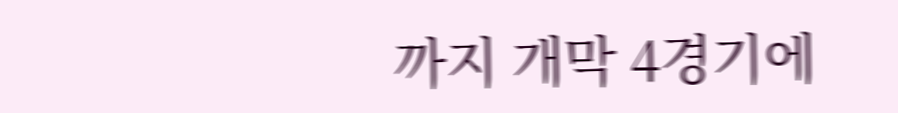까지 개막 4경기에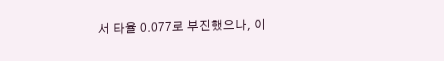서 타율 0.077로 부진했으나, 이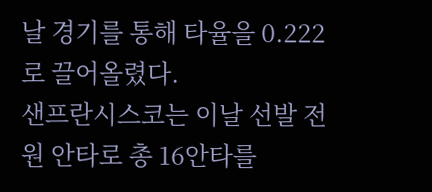날 경기를 통해 타율을 0.222로 끌어올렸다.
샌프란시스코는 이날 선발 전원 안타로 총 16안타를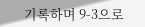기록하며 9-3으로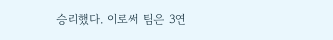승리했다. 이로써 팀은 3연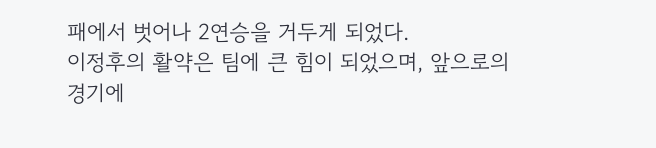패에서 벗어나 2연승을 거두게 되었다.
이정후의 활약은 팀에 큰 힘이 되었으며, 앞으로의 경기에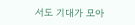서도 기대가 모아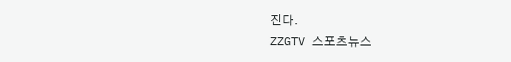진다.
ZZGTV 스포츠뉴스